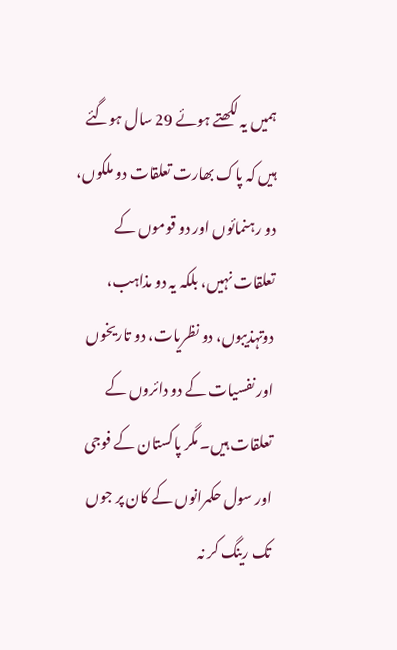ہمیں یہ لکھتے ہوئے 29 سال ہوگئے ہیں کہ پاک بھارت تعلقات دو ملکوں، دو رہنمائوں اور دو قوموں کے تعلقات نہیں، بلکہ یہ دو مذاہب، دوتہذیبوں، دو نظریات، دو تاریخوں اور نفسیات کے دو دائروں کے تعلقات ہیں۔ مگر پاکستان کے فوجی اور سول حکمرانوں کے کان پر جوں تک رینگ کر نہ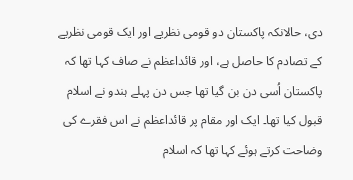دی، حالانکہ پاکستان دو قومی نظریے اور ایک قومی نظریے کے تصادم کا حاصل ہے، اور قائداعظم نے صاف کہا تھا کہ پاکستان اُسی دن بن گیا تھا جس دن پہلے ہندو نے اسلام قبول کیا تھا۔ ایک اور مقام پر قائداعظم نے اس فقرے کی وضاحت کرتے ہوئے کہا تھا کہ اسلام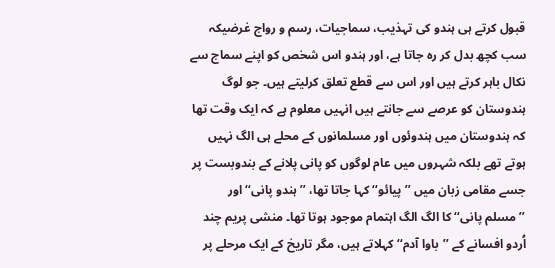قبول کرتے ہی ہندو کی تہذیب، سماجیات، رسم و رواج غرضیکہ سب کچھ بدل کر رہ جاتا ہے، اور ہندو اس شخص کو اپنے سماج سے نکال باہر کرتے ہیں اور اس سے قطع تعلق کرلیتے ہیں۔ جو لوگ ہندوستان کو عرصے سے جانتے ہیں انہیں معلوم ہے کہ ایک وقت تھا کہ ہندوستان میں ہندوئوں اور مسلمانوں کے محلے ہی الگ نہیں ہوتے تھے بلکہ شہروں میں عام لوگوں کو پانی پلانے کے بندوبست پر جسے مقامی زبان میں ’’پیائو‘‘ کہا جاتا تھا، ’’ہندو پانی‘‘ اور ’’مسلم پانی‘‘ کا الگ الگ اہتمام موجود ہوتا تھا۔ منشی پریم چند اُردو افسانے کے ’’باوا آدم‘‘ کہلاتے ہیں، مگر تاریخ کے ایک مرحلے پر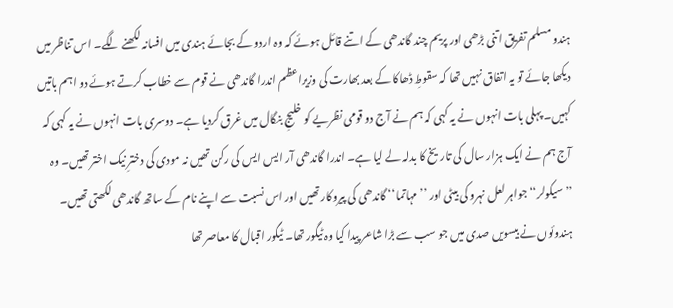ہندو مسلم تفریق اتنی بڑھی اور پریم چند گاندھی کے اتنے قائل ہوئے کہ وہ اردو کے بجائے ہندی میں افسانہ لکھنے لگے۔ اس تناظر میں دیکھا جائے تو یہ اتفاق نہیں تھا کہ سقوطِ ڈھاکا کے بعد بھارت کی وزیراعظم اندرا گاندھی نے قوم سے خطاب کرتے ہوئے دو اہم باتیں کہیں۔ پہلی بات انہوں نے یہ کہی کہ ہم نے آج دو قومی نظریے کو خلیجِ بنگال میں غرق کردیا ہے۔ دوسری بات انہوں نے یہ کہی کہ آج ہم نے ایک ہزار سال کی تاریخ کا بدلہ لے لیا ہے۔ اندرا گاندھی آر ایس ایس کی رکن تھیں نہ مودی کی دخترِ نیک اختر تھیں۔ وہ ’’سیکولر‘‘ جواہر لعل نہرو کی بیٹی اور ’’مہاتما‘‘ گاندھی کی پیروکار تھیں اور اس نسبت سے اپنے نام کے ساتھ گاندھی لکھتی تھیں۔ ہندوئوں نے بیسویں صدی میں جو سب سے بڑا شاعر پیدا کیا وہ ٹیگور تھا۔ ٹیگور اقبال کا معاصر تھا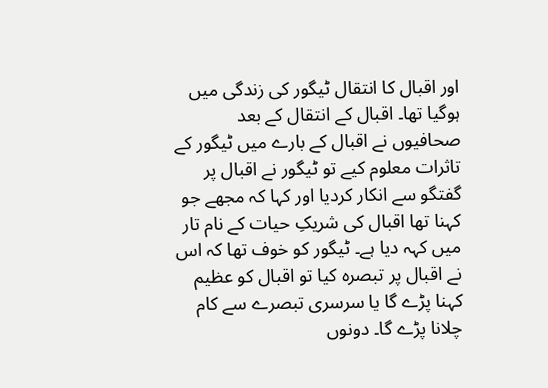اور اقبال کا انتقال ٹیگور کی زندگی میں ہوگیا تھا۔ اقبال کے انتقال کے بعد صحافیوں نے اقبال کے بارے میں ٹیگور کے تاثرات معلوم کیے تو ٹیگور نے اقبال پر گفتگو سے انکار کردیا اور کہا کہ مجھے جو کہنا تھا اقبال کی شریکِ حیات کے نام تار میں کہہ دیا ہے۔ ٹیگور کو خوف تھا کہ اس نے اقبال پر تبصرہ کیا تو اقبال کو عظیم کہنا پڑے گا یا سرسری تبصرے سے کام چلانا پڑے گا۔ دونوں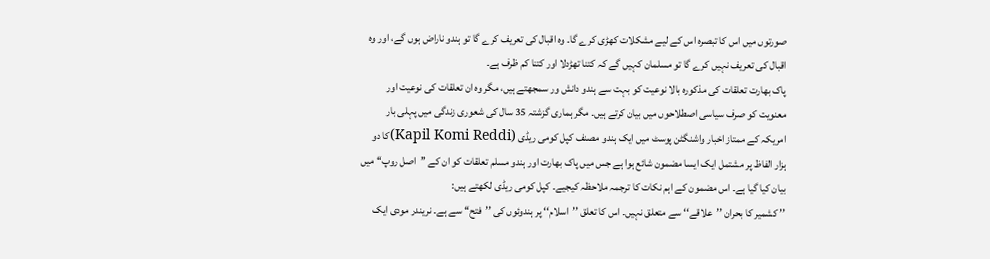صورتوں میں اس کا تبصرہ اس کے لیے مشکلات کھڑی کرے گا۔ وہ اقبال کی تعریف کرے گا تو ہندو ناراض ہوں گے، اور وہ اقبال کی تعریف نہیں کرے گا تو مسلمان کہیں گے کہ کتنا تھڑدلا اور کتنا کم ظرف ہے۔
پاک بھارت تعلقات کی مذکورہ بالا نوعیت کو بہت سے ہندو دانش ور سمجھتے ہیں، مگر وہ ان تعلقات کی نوعیت اور معنویت کو صرف سیاسی اصطلاحوں میں بیان کرتے ہیں۔ مگر ہماری گزشتہ 35 سال کی شعوری زندگی میں پہلی بار امریکہ کے ممتاز اخبار واشنگٹن پوسٹ میں ایک ہندو مصنف کپل کومی ریڈی (Kapil Komi Reddi)کا دو ہزار الفاظ پر مشتمل ایک ایسا مضمون شائع ہوا ہے جس میں پاک بھارت اور ہندو مسلم تعلقات کو ان کے ’’اصل روپ‘‘ میں بیان کیا گیا ہے۔ اس مضمون کے اہم نکات کا ترجمہ ملاحظہ کیجیے۔ کپل کومی ریڈی لکھتے ہیں:
’’ کشمیر کا بحران ’’علاقے‘‘ سے متعلق نہیں۔ اس کا تعلق ’’اسلام‘‘ پر ہندوئوں کی ’’فتح‘‘ سے ہے۔ نریندر مودی ایک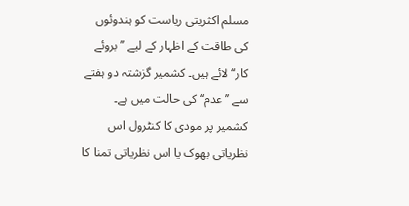مسلم اکثریتی ریاست کو ہندوئوں کی طاقت کے اظہار کے لیے ’’بروئے کار‘‘ لائے ہیں۔ کشمیر گزشتہ دو ہفتے سے ’’عدم‘‘ کی حالت میں ہے۔ کشمیر پر مودی کا کنٹرول اس نظریاتی بھوک یا اس نظریاتی تمنا کا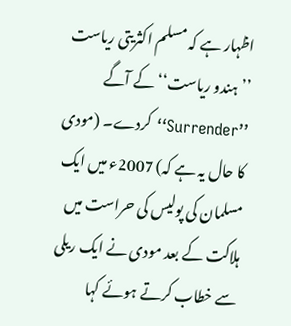اظہار ہے کہ مسلم اکثریتی ریاست ’’ہندو ریاست‘‘ کے آگے ’’Surrender‘‘ کردے۔ (مودی کا حال یہ ہے کہ) 2007ء میں ایک مسلمان کی پولیس کی حراست میں ہلاکت کے بعد مودی نے ایک ریلی سے خطاب کرتے ہوئے کہا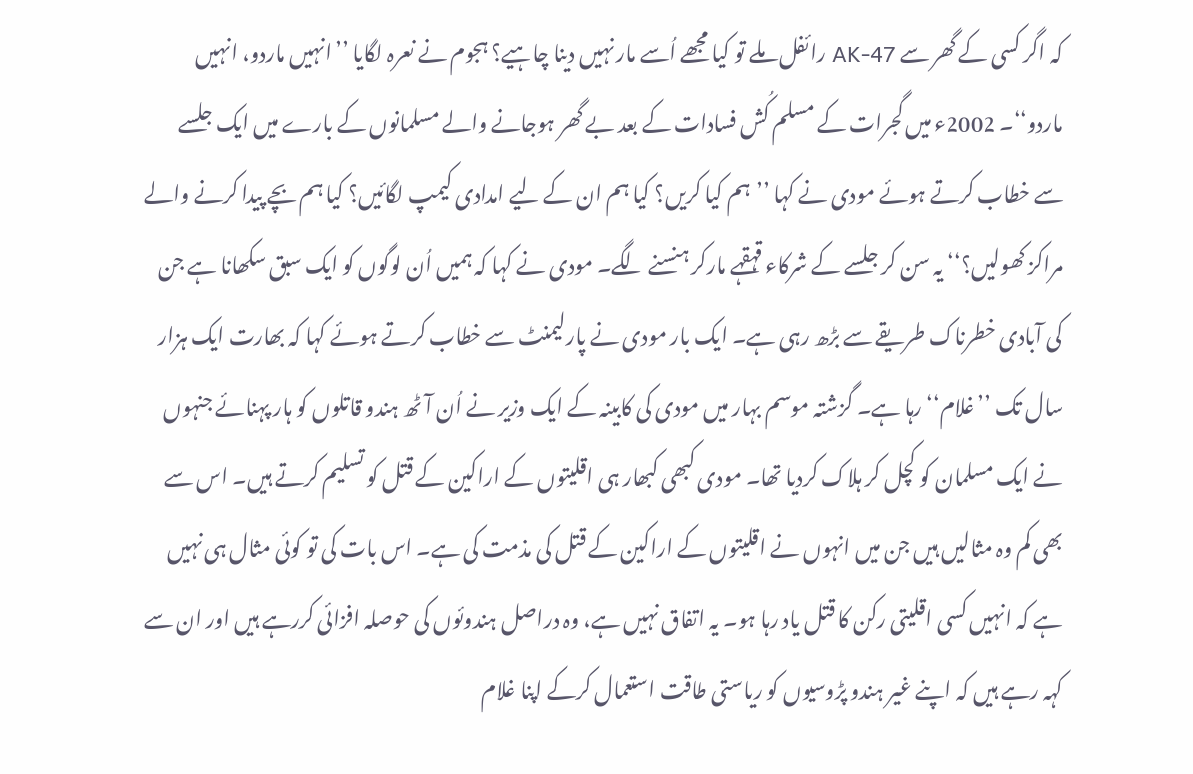کہ اگر کسی کے گھر سے AK-47 رائفل ملے تو کیا مجھے اُسے مار نہیں دینا چاہیے؟ ہجوم نے نعرہ لگایا ’’انہیں ماردو، انہیں ماردو‘‘۔ 2002ء میں گجرات کے مسلم کُش فسادات کے بعد بے گھر ہوجانے والے مسلمانوں کے بارے میں ایک جلسے سے خطاب کرتے ہوئے مودی نے کہا ’’ہم کیا کریں؟ کیا ہم ان کے لیے امدادی کیمپ لگائیں؟ کیا ہم بچے پیدا کرنے والے مراکز کھولیں؟‘‘ یہ سن کر جلسے کے شرکاء قہقہے مارکر ہنسنے لگے۔ مودی نے کہا کہ ہمیں اُن لوگوں کو ایک سبق سکھانا ہے جن کی آبادی خطرناک طریقے سے بڑھ رہی ہے۔ ایک بار مودی نے پارلیمنٹ سے خطاب کرتے ہوئے کہا کہ بھارت ایک ہزار سال تک ’’غلام‘‘ رہا ہے۔ گزشتہ موسم بہار میں مودی کی کابینہ کے ایک وزیر نے اُن آٹھ ہندو قاتلوں کو ہار پہنائے جنہوں نے ایک مسلمان کو کچل کر ہلاک کردیا تھا۔ مودی کبھی کبھار ہی اقلیتوں کے اراکین کے قتل کو تسلیم کرتے ہیں۔ اس سے بھی کم وہ مثالیں ہیں جن میں انہوں نے اقلیتوں کے اراکین کے قتل کی مذمت کی ہے۔ اس بات کی تو کوئی مثال ہی نہیں ہے کہ انہیں کسی اقلیتی رکن کا قتل یاد رہا ہو۔ یہ اتفاق نہیں ہے، وہ دراصل ہندوئوں کی حوصلہ افزائی کررہے ہیں اور ان سے کہہ رہے ہیں کہ اپنے غیر ہندو پڑوسیوں کو ریاستی طاقت استعمال کرکے اپنا غلام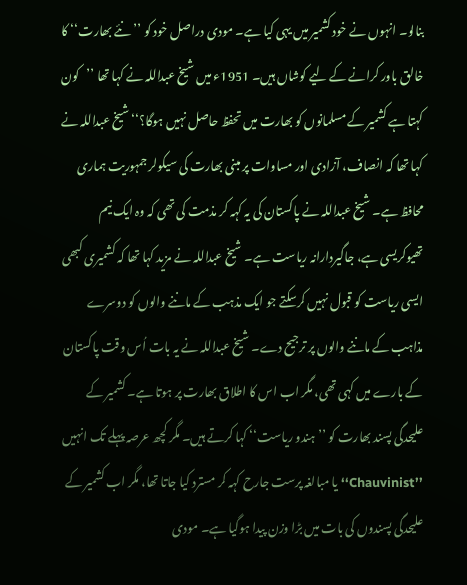بنالو۔ انہوں نے خود کشمیر میں یہی کیا ہے۔ مودی دراصل خود کو ’’نئے بھارت‘‘ کا خالق باور کرانے کے لیے کوشاں ہیں۔ 1951ء میں شیخ عبداللہ نے کہا تھا ’’کون کہتا ہے کشمیر کے مسلمانوں کو بھارت میں تحفظ حاصل نہیں ہوگا؟‘‘ شیخ عبداللہ نے کہا تھا کہ انصاف، آزادی اور مساوات پر مبنی بھارت کی سیکولر جمہوریت ہماری محافظ ہے۔ شیخ عبداللہ نے پاکستان کی یہ کہہ کر مذمت کی تھی کہ وہ ایک نیم تھیوکریسی ہے، جاگیردارانہ ریاست ہے۔ شیخ عبداللہ نے مزید کہا تھا کہ کشمیری کبھی ایسی ریاست کو قبول نہیں کرسکتے جو ایک مذہب کے ماننے والوں کو دوسرے مذاہب کے ماننے والوں پر ترجیح دے۔ شیخ عبداللہ نے یہ بات اُس وقت پاکستان کے بارے میں کہی تھی، مگر اب اس کا اطلاق بھارت پر ہوتا ہے۔ کشمیر کے علیحدگی پسند بھارت کو ’’ہندو ریاست‘‘ کہا کرتے ہیں۔ مگر کچھ عرصہ پہلے تک انہیں ’’Chauvinist‘‘ یا مبالغہ پرست جارح کہہ کر مسترد کیا جاتا تھا، مگر اب کشمیر کے علیحدگی پسندوں کی بات میں بڑا وزن پیدا ہوگیا ہے۔ مودی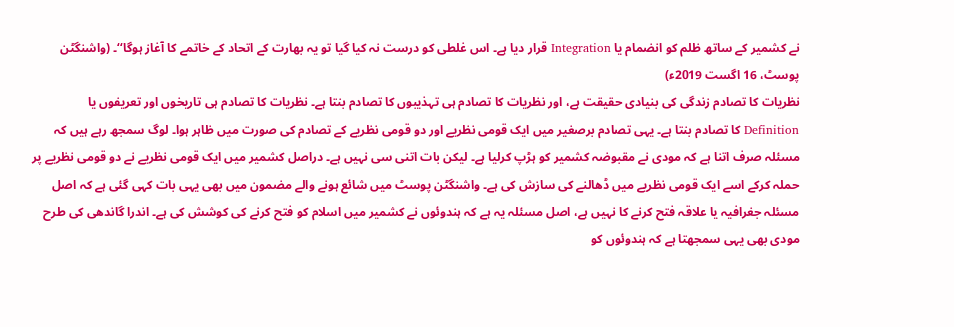نے کشمیر کے ساتھ ظلم کو انضمام یا Integration قرار دیا ہے۔ اس غلطی کو درست نہ کیا گیا تو یہ بھارت کے اتحاد کے خاتمے کا آغاز ہوگا‘‘۔ (واشنگٹن پوسٹ، 16 اگست 2019ء)
نظریات کا تصادم زندگی کی بنیادی حقیقت ہے، اور نظریات کا تصادم ہی تہذیبوں کا تصادم بنتا ہے۔ نظریات کا تصادم ہی تاریخوں اور تعریفوں یا Definition کا تصادم بنتا ہے۔ یہی تصادم برصغیر میں ایک قومی نظریے اور دو قومی نظریے کے تصادم کی صورت میں ظاہر ہوا۔ لوگ سمجھ رہے ہیں کہ مسئلہ صرف اتنا ہے کہ مودی نے مقبوضہ کشمیر کو ہڑپ کرلیا ہے۔ لیکن بات اتنی سی نہیں ہے۔ دراصل کشمیر میں ایک قومی نظریے نے دو قومی نظریے پر حملہ کرکے اسے ایک قومی نظریے میں ڈھالنے کی سازش کی ہے۔ واشنگٹن پوسٹ میں شائع ہونے والے مضمون میں بھی یہی بات کہی گئی ہے کہ اصل مسئلہ جغرافیہ یا علاقہ فتح کرنے کا نہیں ہے، اصل مسئلہ یہ ہے کہ ہندوئوں نے کشمیر میں اسلام کو فتح کرنے کی کوشش کی ہے۔ اندرا گاندھی کی طرح مودی بھی یہی سمجھتا ہے کہ ہندوئوں کو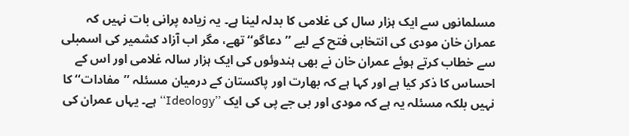مسلمانوں سے ایک ہزار سال کی غلامی کا بدلہ لینا ہے۔ یہ زیادہ پرانی بات نہیں کہ عمران خان مودی کی انتخابی فتح کے لیے ’’دعاگو‘‘ تھے، مگر اب آزاد کشمیر کی اسمبلی سے خطاب کرتے ہوئے عمران خان نے بھی ہندوئوں کی ایک ہزار سالہ غلامی اور اس کے احساس کا ذکر کیا ہے اور کہا ہے کہ بھارت اور پاکستان کے درمیان مسئلہ ’’مفادات‘‘ کا نہیں بلکہ مسئلہ یہ ہے کہ مودی اور بی جے پی کی ایک ’’Ideology‘‘ ہے۔ یہاں عمران کی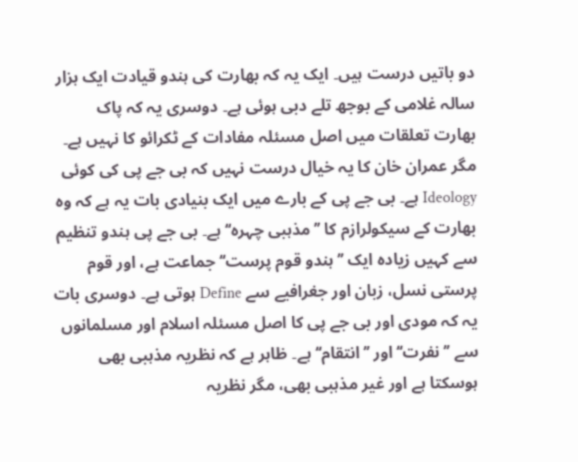دو باتیں درست ہیں۔ ایک یہ کہ بھارت کی ہندو قیادت ایک ہزار سالہ غلامی کے بوجھ تلے دبی ہوئی ہے۔ دوسری یہ کہ پاک بھارت تعلقات میں اصل مسئلہ مفادات کے ٹکرائو کا نہیں ہے۔ مگر عمران خان کا یہ خیال درست نہیں کہ بی جے پی کی کوئی Ideology ہے۔ بی جے پی کے بارے میں ایک بنیادی بات یہ ہے کہ وہ بھارت کے سیکولرازم کا ’’مذہبی چہرہ‘‘ ہے۔ بی جے پی ہندو تنظیم سے کہیں زیادہ ایک ’’ہندو قوم پرست‘‘ جماعت ہے، اور قوم پرستی نسل، زبان اور جغرافیے سے Define ہوتی ہے۔ دوسری بات یہ کہ مودی اور بی جے پی کا اصل مسئلہ اسلام اور مسلمانوں سے ’’نفرت‘‘ اور ’’انتقام‘‘ ہے۔ ظاہر ہے کہ نظریہ مذہبی بھی ہوسکتا ہے اور غیر مذہبی بھی، مگر نظریہ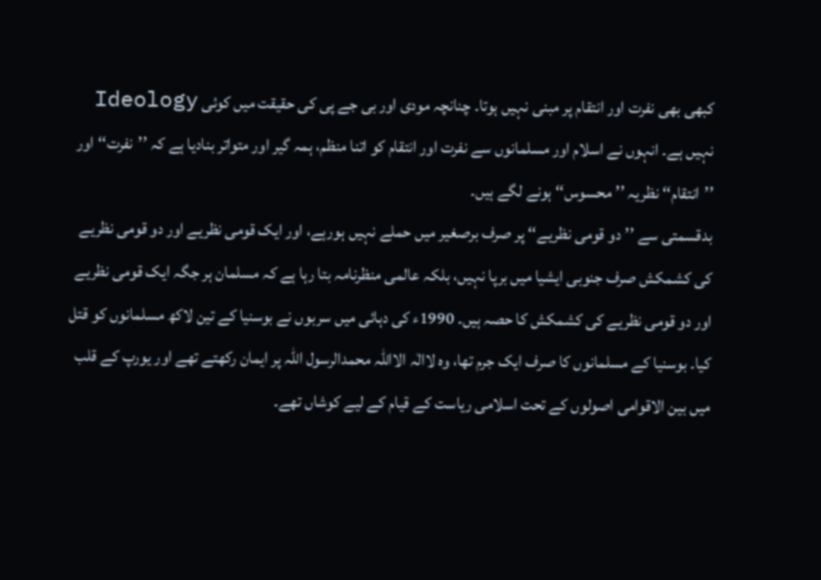کبھی بھی نفرت اور انتقام پر مبنی نہیں ہوتا۔ چنانچہ مودی اور بی جے پی کی حقیقت میں کوئی Ideology نہیں ہے۔ انہوں نے اسلام اور مسلمانوں سے نفرت اور انتقام کو اتنا منظم، ہمہ گیر اور متواتر بنادیا ہے کہ ’’نفرت‘‘ اور ’’انتقام‘‘ نظریہ ’’محسوس‘‘ ہونے لگے ہیں۔
بدقسمتی سے ’’دو قومی نظریے‘‘ پر صرف برصغیر میں حملے نہیں ہورہے، اور ایک قومی نظریے اور دو قومی نظریے کی کشمکش صرف جنوبی ایشیا میں برپا نہیں، بلکہ عالمی منظرنامہ بتا رہا ہے کہ مسلمان ہر جگہ ایک قومی نظریے اور دو قومی نظریے کی کشمکش کا حصہ ہیں۔ 1990ء کی دہائی میں سربوں نے بوسنیا کے تین لاکھ مسلمانوں کو قتل کیا۔ بوسنیا کے مسلمانوں کا صرف ایک جرم تھا، وہ لاالٰہ الااللہ محمدالرسول اللہ پر ایمان رکھتے تھے اور یورپ کے قلب میں بین الاقوامی اصولوں کے تحت اسلامی ریاست کے قیام کے لیے کوشاں تھے۔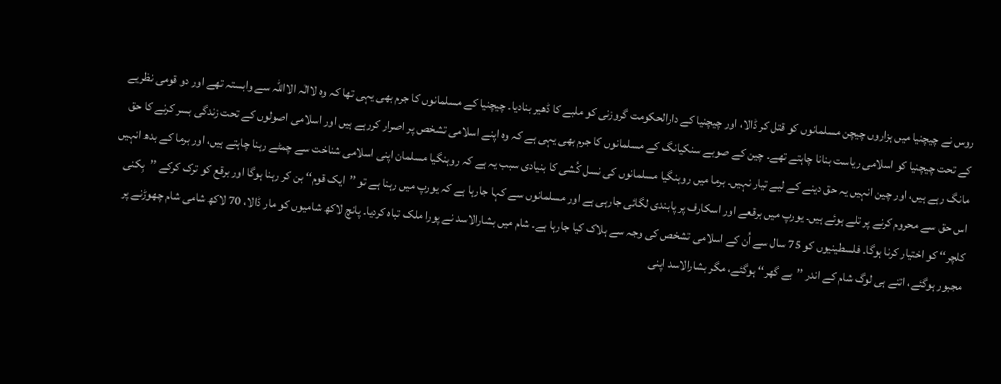روس نے چیچنیا میں ہزاروں چیچن مسلمانوں کو قتل کر ڈالا، اور چیچنیا کے دارالحکومت گروزنی کو ملبے کا ڈھیر بنادیا۔ چیچنیا کے مسلمانوں کا جرم بھی یہی تھا کہ وہ لاالٰہ الااللہ سے وابستہ تھے اور دو قومی نظریے کے تحت چیچنیا کو اسلامی ریاست بنانا چاہتے تھے۔ چین کے صوبے سنکیانگ کے مسلمانوں کا جرم بھی یہی ہے کہ وہ اپنے اسلامی تشخص پر اصرار کررہے ہیں اور اسلامی اصولوں کے تحت زندگی بسر کرنے کا حق مانگ رہے ہیں، اور چین انہیں یہ حق دینے کے لیے تیار نہیں۔ برما میں روہنگیا مسلمانوں کی نسل کُشی کا بنیادی سبب یہ ہے کہ روہنگیا مسلمان اپنی اسلامی شناخت سے چمٹے رہنا چاہتے ہیں، اور برما کے بدھ انہیں اس حق سے محروم کرنے پر تلے ہوئے ہیں۔ یورپ میں برقعے اور اسکارف پر پابندی لگائی جارہی ہے اور مسلمانوں سے کہا جارہا ہے کہ یورپ میں رہنا ہے تو ’’ایک قوم‘‘ بن کر رہنا ہوگا اور برقع کو ترک کرکے ’’بِکنی کلچر‘‘ کو اختیار کرنا ہوگا۔ فلسطینیوں کو 75 سال سے اُن کے اسلامی تشخص کی وجہ سے ہلاک کیا جارہا ہے۔ شام میں بشارالاسد نے پورا ملک تباہ کردیا۔ پانچ لاکھ شامیوں کو مار ڈالا، 70 لاکھ شامی شام چھوڑنے پر مجبور ہوگئے، اتنے ہی لوگ شام کے اندر ’’بے گھر‘‘ ہوگئے، مگر بشارالاسد اپنی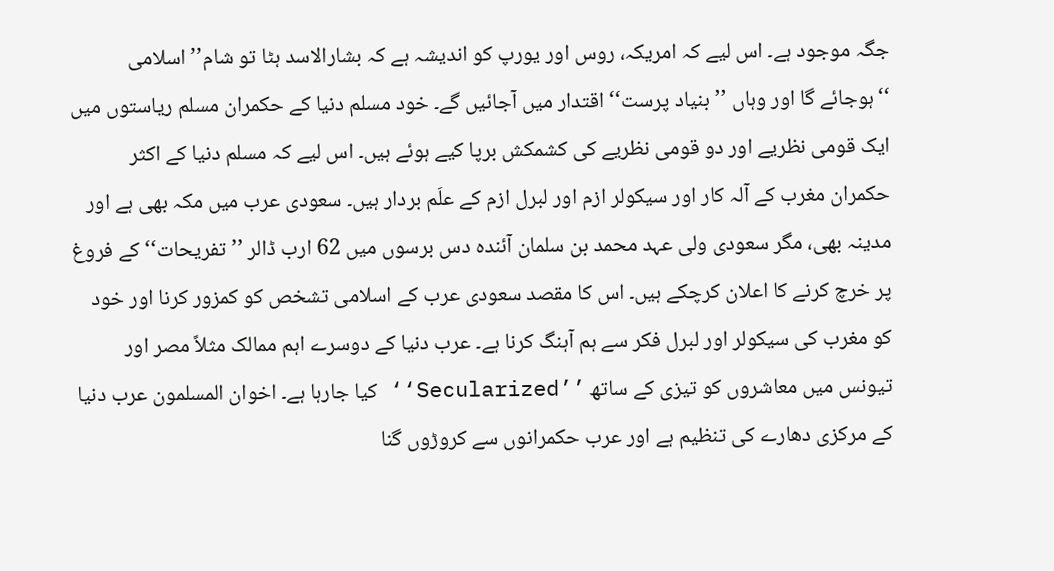جگہ موجود ہے۔ اس لیے کہ امریکہ، روس اور یورپ کو اندیشہ ہے کہ بشارالاسد ہٹا تو شام’’اسلامی ‘‘ہوجائے گا اور وہاں ’’بنیاد پرست‘‘ اقتدار میں آجائیں گے۔ خود مسلم دنیا کے حکمران مسلم ریاستوں میں ایک قومی نظریے اور دو قومی نظریے کی کشمکش برپا کیے ہوئے ہیں۔ اس لیے کہ مسلم دنیا کے اکثر حکمران مغرب کے آلہ کار اور سیکولر ازم اور لبرل ازم کے علَم بردار ہیں۔ سعودی عرب میں مکہ بھی ہے اور مدینہ بھی، مگر سعودی ولی عہد محمد بن سلمان آئندہ دس برسوں میں 62 ارب ڈالر ’’تفریحات‘‘ کے فروغ پر خرچ کرنے کا اعلان کرچکے ہیں۔ اس کا مقصد سعودی عرب کے اسلامی تشخص کو کمزور کرنا اور خود کو مغرب کی سیکولر اور لبرل فکر سے ہم آہنگ کرنا ہے۔ عرب دنیا کے دوسرے اہم ممالک مثلاً مصر اور تیونس میں معاشروں کو تیزی کے ساتھ ’’Secularized‘‘ کیا جارہا ہے۔ اخوان المسلمون عرب دنیا کے مرکزی دھارے کی تنظیم ہے اور عرب حکمرانوں سے کروڑوں گنا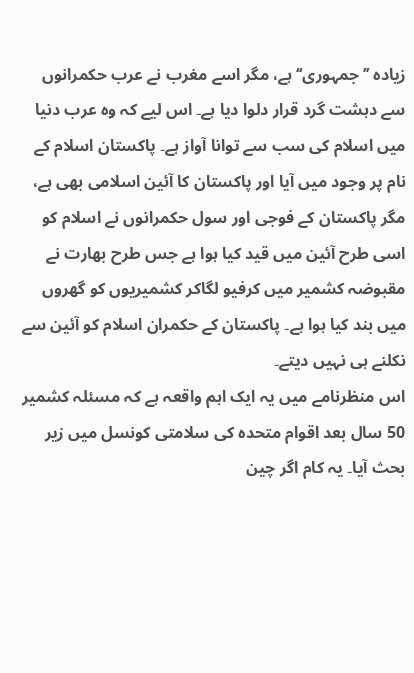زیادہ ’’جمہوری‘‘ ہے، مگر اسے مغرب نے عرب حکمرانوں سے دہشت گرد قرار دلوا دیا ہے۔ اس لیے کہ وہ عرب دنیا میں اسلام کی سب سے توانا آواز ہے۔ پاکستان اسلام کے نام پر وجود میں آیا اور پاکستان کا آئین اسلامی بھی ہے، مگر پاکستان کے فوجی اور سول حکمرانوں نے اسلام کو اسی طرح آئین میں قید کیا ہوا ہے جس طرح بھارت نے مقبوضہ کشمیر میں کرفیو لگاکر کشمیریوں کو گھروں میں بند کیا ہوا ہے۔ پاکستان کے حکمران اسلام کو آئین سے نکلنے ہی نہیں دیتے۔
اس منظرنامے میں یہ ایک اہم واقعہ ہے کہ مسئلہ کشمیر 50 سال بعد اقوام متحدہ کی سلامتی کونسل میں زیر بحث آیا۔ یہ کام اگر چین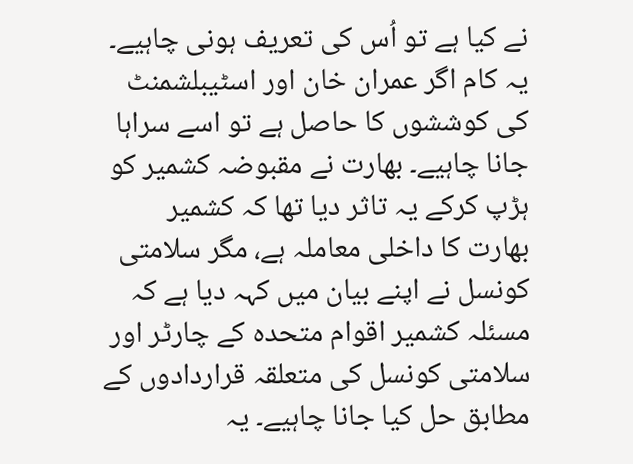نے کیا ہے تو اُس کی تعریف ہونی چاہیے۔ یہ کام اگر عمران خان اور اسٹیبلشمنٹ کی کوششوں کا حاصل ہے تو اسے سراہا جانا چاہیے۔ بھارت نے مقبوضہ کشمیر کو ہڑپ کرکے یہ تاثر دیا تھا کہ کشمیر بھارت کا داخلی معاملہ ہے، مگر سلامتی کونسل نے اپنے بیان میں کہہ دیا ہے کہ مسئلہ کشمیر اقوام متحدہ کے چارٹر اور سلامتی کونسل کی متعلقہ قراردادوں کے مطابق حل کیا جانا چاہیے۔ یہ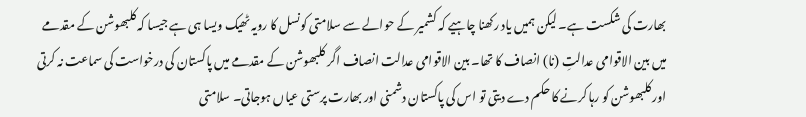بھارت کی شکست ہے۔ لیکن ہمیں یاد رکھنا چاہیے کہ کشمیر کے حوالے سے سلامتی کونسل کا رویہ ٹھیک ویسا ہی ہے جیسا کہ کلبھوشن کے مقدمے میں بین الاقوامی عدالتِ (نا) انصاف کا تھا۔ بین الاقوامی عدالت انصاف اگر کلبھوشن کے مقدمے میں پاکستان کی درخواست کی سماعت نہ کرتی اور کلبھوشن کو رہا کرنے کا حکم دے دیتی تو اس کی پاکستان دشمنی اور بھارت پرستی عیاں ہوجاتی۔ سلامتی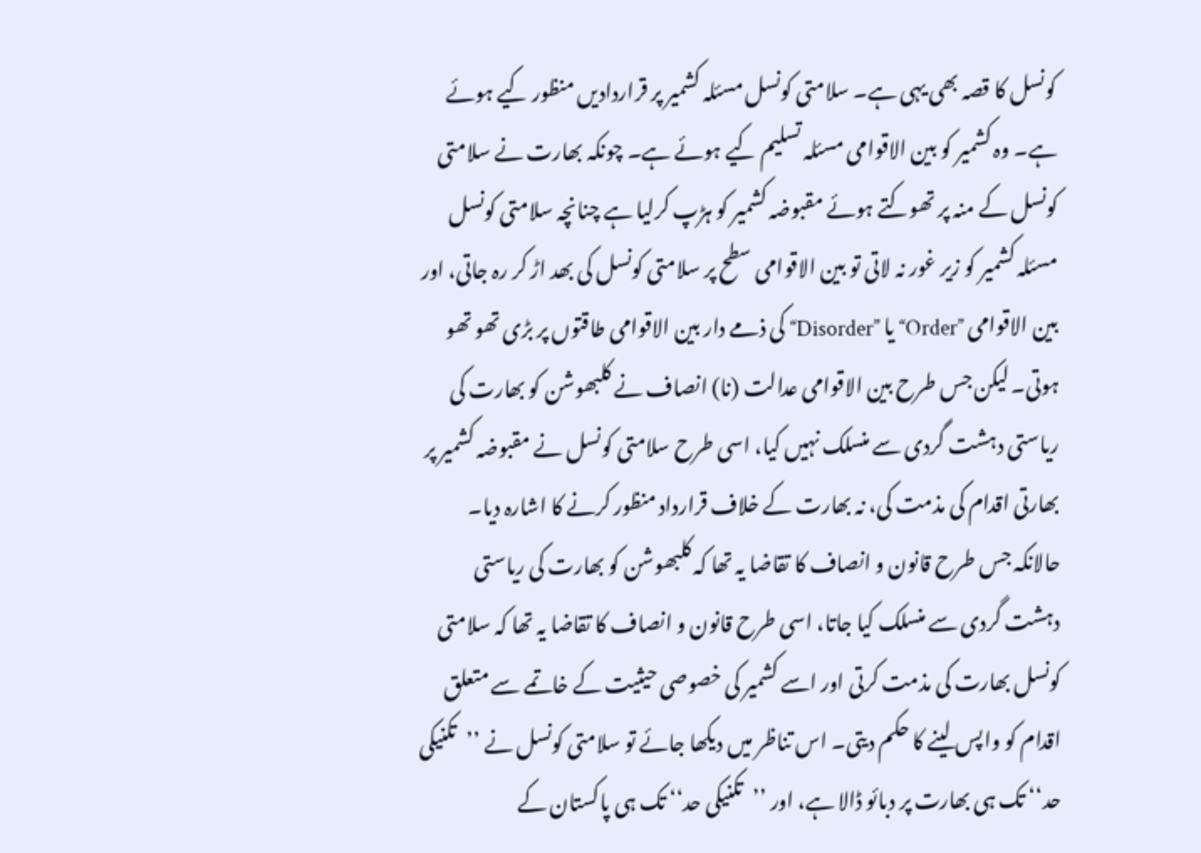کونسل کا قصہ بھی یہی ہے۔ سلامتی کونسل مسئلہ کشمیر پر قراردادیں منظور کیے ہوئے ہے۔ وہ کشمیر کو بین الاقوامی مسئلہ تسلیم کیے ہوئے ہے۔ چونکہ بھارت نے سلامتی کونسل کے منہ پر تھوکتے ہوئے مقبوضہ کشمیر کو ہڑپ کرلیا ہے چنانچہ سلامتی کونسل مسئلہ کشمیر کو زیر غور نہ لاتی تو بین الاقوامی سطح پر سلامتی کونسل کی بھد اڑ کر رہ جاتی، اور بین الاقوامی ’’Order‘‘ یا ’’Disorder‘‘ کی ذمے دار بین الاقوامی طاقتوں پر بڑی تھو تھو ہوتی۔ لیکن جس طرح بین الاقوامی عدالت (نا) انصاف نے کلبھوشن کو بھارت کی ریاستی دہشت گردی سے منسلک نہیں کیا، اسی طرح سلامتی کونسل نے مقبوضہ کشمیر پر بھارتی اقدام کی مذمت کی، نہ بھارت کے خلاف قرارداد منظور کرنے کا اشارہ دیا۔ حالانکہ جس طرح قانون و انصاف کا تقاضا یہ تھا کہ کلبھوشن کو بھارت کی ریاستی دہشت گردی سے منسلک کیا جاتا، اسی طرح قانون و انصاف کا تقاضا یہ تھا کہ سلامتی کونسل بھارت کی مذمت کرتی اور اسے کشمیر کی خصوصی حیثیت کے خاتمے سے متعلق اقدام کو واپس لینے کا حکم دیتی۔ اس تناظر میں دیکھا جائے تو سلامتی کونسل نے ’’تکنیکی حد‘‘ تک ہی بھارت پر دبائو ڈالا ہے، اور ’’تکنیکی حد‘‘ تک ہی پاکستان کے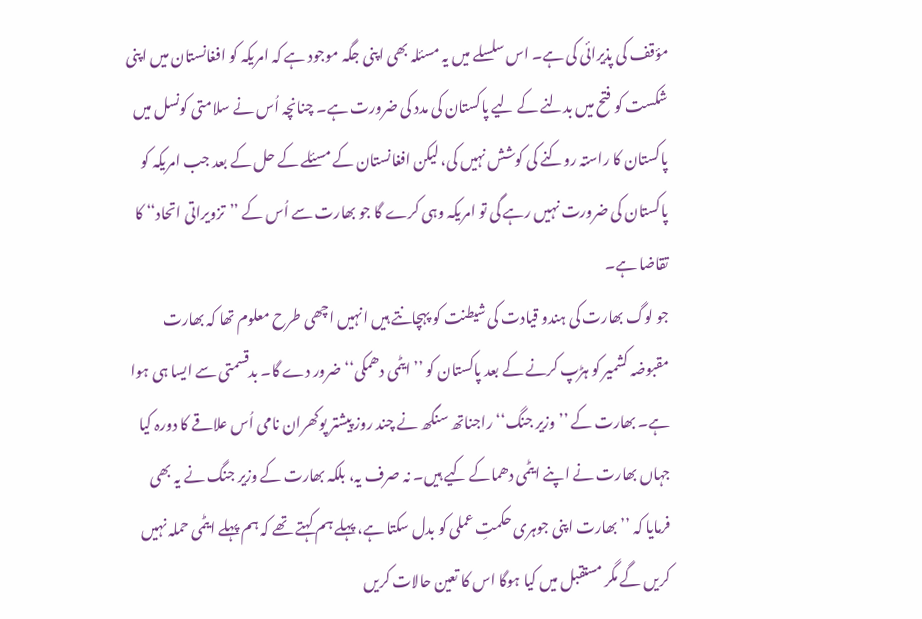مؤقف کی پذیرائی کی ہے۔ اس سلسلے میں یہ مسئلہ بھی اپنی جگہ موجود ہے کہ امریکہ کو افغانستان میں اپنی شکست کو فتح میں بدلنے کے لیے پاکستان کی مدد کی ضرورت ہے۔ چنانچہ اُس نے سلامتی کونسل میں پاکستان کا راستہ روکنے کی کوشش نہیں کی، لیکن افغانستان کے مسئلے کے حل کے بعد جب امریکہ کو پاکستان کی ضرورت نہیں رہے گی تو امریکہ وہی کرے گا جو بھارت سے اُس کے ’’تزویراتی اتحاد‘‘ کا تقاضا ہے۔
جو لوگ بھارت کی ہندو قیادت کی شیطنت کو پہچانتے ہیں انہیں اچھی طرح معلوم تھا کہ بھارت مقبوضہ کشمیر کو ہڑپ کرنے کے بعد پاکستان کو ’’ایٹمی دھمکی‘‘ ضرور دے گا۔ بدقسمتی سے ایسا ہی ہوا ہے۔ بھارت کے ’’وزیر جنگ‘‘ راجناتھ سنگھ نے چند روز پیشتر پوکھران نامی اُس علاقے کا دورہ کیا جہاں بھارت نے اپنے ایٹمی دھماکے کیے ہیں۔ نہ صرف یہ، بلکہ بھارت کے وزیر جنگ نے یہ بھی فرمایا کہ ’’بھارت اپنی جوہری حکمتِ عملی کو بدل سکتا ہے، پہلے ہم کہتے تھے کہ ہم پہلے ایٹمی حملہ نہیں کریں گے مگر مستقبل میں کیا ہوگا اس کا تعین حالات کریں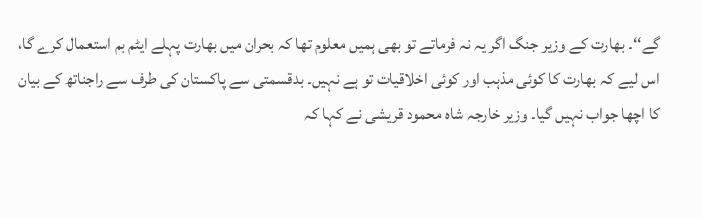گے‘‘۔ بھارت کے وزیر جنگ اگر یہ نہ فرماتے تو بھی ہمیں معلوم تھا کہ بحران میں بھارت پہلے ایٹم بم استعمال کرے گا، اس لیے کہ بھارت کا کوئی مذہب اور کوئی اخلاقیات تو ہے نہیں۔ بدقسمتی سے پاکستان کی طرف سے راجناتھ کے بیان کا اچھا جواب نہیں گیا۔ وزیر خارجہ شاہ محمود قریشی نے کہا کہ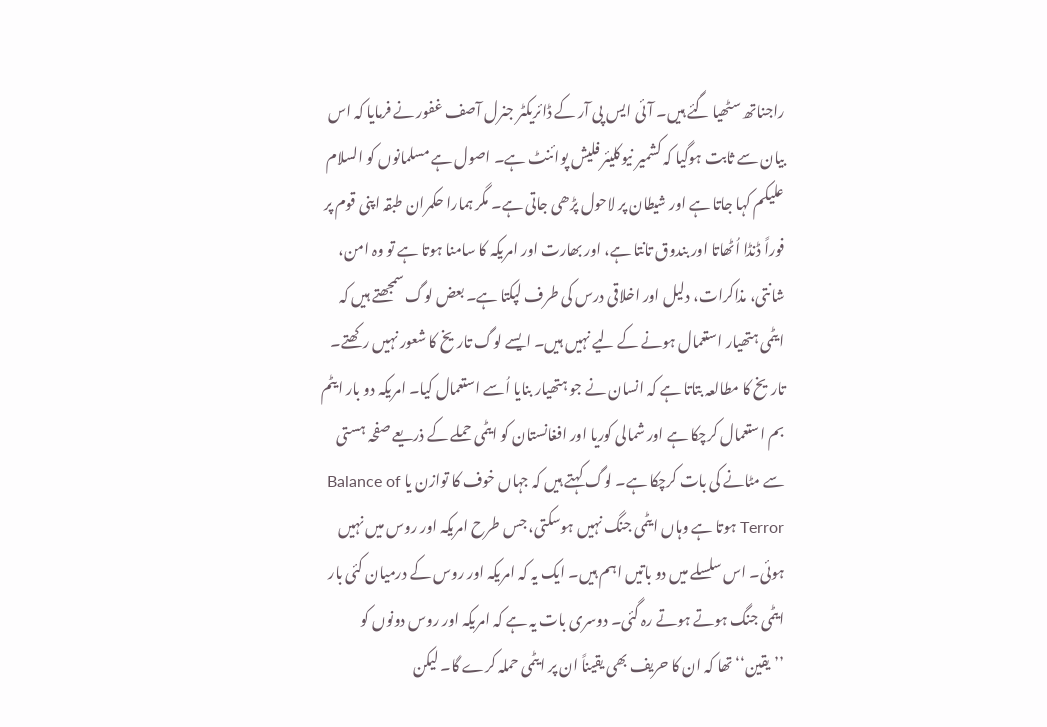راجناتھ سٹھیا گئے ہیں۔ آئی ایس پی آر کے ڈائریکٹر جنرل آصف غفور نے فرمایا کہ اس بیان سے ثابت ہوگیا کہ کشمیر نیوکلیئر فلیش پوائنٹ ہے۔ اصول ہے مسلمانوں کو السلام علیکم کہا جاتا ہے اور شیطان پر لاحول پڑھی جاتی ہے۔ مگر ہمارا حکمران طبقہ اپنی قوم پر فوراً ڈنڈا اُٹھاتا اور بندوق تانتا ہے، اور بھارت اور امریکہ کا سامنا ہوتا ہے تو وہ امن، شانتی، مذاکرات، دلیل اور اخلاقی درس کی طرف لپکتا ہے۔ بعض لوگ سمجھتے ہیں کہ ایٹمی ہتھیار استعمال ہونے کے لیے نہیں ہیں۔ ایسے لوگ تاریخ کا شعور نہیں رکھتے۔ تاریخ کا مطالعہ بتاتا ہے کہ انسان نے جو ہتھیار بنایا اُسے استعمال کیا۔ امریکہ دو بار ایٹم بم استعمال کرچکا ہے اور شمالی کوریا اور افغانستان کو ایٹمی حملے کے ذریعے صفحہ ہستی سے مٹانے کی بات کرچکا ہے۔ لوگ کہتے ہیں کہ جہاں خوف کا توازن یا Balance of Terror ہوتا ہے وہاں ایٹمی جنگ نہیں ہوسکتی، جس طرح امریکہ اور روس میں نہیں ہوئی۔ اس سلسلے میں دو باتیں اہم ہیں۔ ایک یہ کہ امریکہ اور روس کے درمیان کئی بار ایٹمی جنگ ہوتے ہوتے رہ گئی۔ دوسری بات یہ ہے کہ امریکہ اور روس دونوں کو ’’یقین‘‘ تھا کہ ان کا حریف بھی یقیناً ان پر ایٹمی حملہ کرے گا۔ لیکن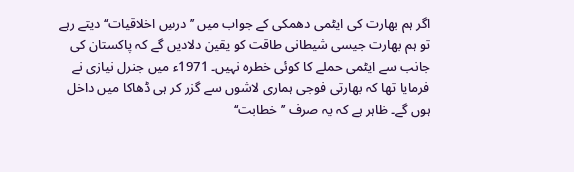اگر ہم بھارت کی ایٹمی دھمکی کے جواب میں ’’درسِ اخلاقیات‘‘ دیتے رہے تو ہم بھارت جیسی شیطانی طاقت کو یقین دلادیں گے کہ پاکستان کی جانب سے ایٹمی حملے کا کوئی خطرہ نہیں۔ 1971ء میں جنرل نیازی نے فرمایا تھا کہ بھارتی فوجی ہماری لاشوں سے گزر کر ہی ڈھاکا میں داخل ہوں گے۔ ظاہر ہے کہ یہ صرف ’’خطابت‘‘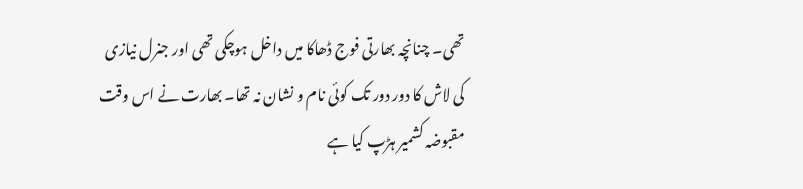تھی۔ چنانچہ بھارتی فوج ڈھاکا میں داخل ہوچکی تھی اور جنرل نیازی کی لاش کا دور دور تک کوئی نام و نشان نہ تھا۔ بھارت نے اس وقت مقبوضہ کشمیر ہڑپ کیا ہے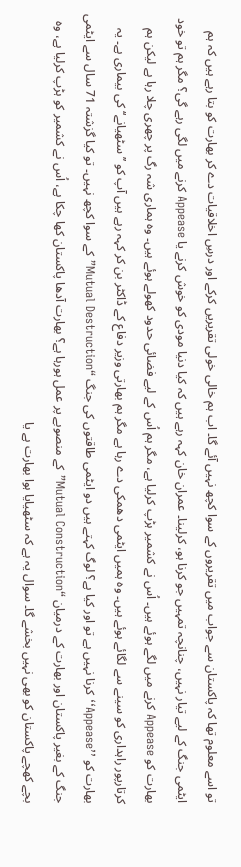تو اسے معلوم تھا کہ پاکستان سے جواب میں تقریروں کے سوا کچھ نہیں آئے گا۔ اب ہم خالی خولی تقریریں کرکے اور درسِ اخلاقیات دے کر بھارت کو بتا رہے ہیں کہ ہم ایٹمی جنگ کے لیے تیار نہیں، چنانچہ تمہیں جو کرنا ہو، کرلینا۔ عمران خان کہہ رہے ہیں کہ کیا دنیا مودی کو خوش کرنے یا Appease کرنے میں لگی رہے گی؟ مگر ہم تو خود بھارت کو Appease کرنے میں لگے ہوئے ہیں۔ اُس نے کشمیر ہڑپ کرلیا ہے، مگر ہم اُس کے لیے فضائی حدود کھولے ہوئے ہیں۔ وہ ہماری شہ رگ پر چھری چلا رہا ہے لیکن ہم کرتارپور راہداری کو سینے سے لگائے ہوئے ہیں۔ وہ ہمیں ایٹمی دھمکی دے رہا ہے مگر ہم بھارتی وزیر دفاع کے ڈاکٹر بن کر کہہ رہے ہیں آپ کو ’’سٹھیانے‘‘ کی بیماری ہے۔ یہ بھارت کو ’’Appease‘‘ کرنا نہیں ہے تو اور کیا ہے؟ لوگ کہتے ہیں دو ایٹمی طاقتوں کی جنگ “Mutual Destruction” کے سوا کچھ نہیں۔ تو کیا گزشتہ 71 سال سے ایٹمی جنگ کے بغیر پاکستان اور بھارت کے درمیان “Mutual Construction” کے منصوبے پر عمل ہورہا ہے؟ بھارت آدھا پاکستان کھا چکا ہے، اُس نے کشمیر کو ہڑپ کرلیا ہے، وہ بچے کھچے پاکستان کو بھی نہیں بخشے گا۔ سوال یہ ہے کہ سٹھیایا ہوا بھارت ہے یا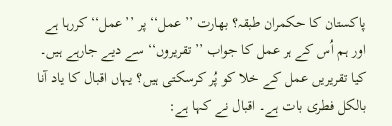پاکستان کا حکمران طبقہ؟ بھارت ’’عمل‘‘ پر ’’عمل‘‘ کررہا ہے اور ہم اُس کے ہر عمل کا جواب ’’تقریروں‘‘ سے دیے جارہے ہیں۔ کیا تقریریں عمل کے خلا کو پُر کرسکتی ہیں؟ یہاں اقبال کا یاد آنا بالکل فطری بات ہے۔ اقبال نے کہا ہے: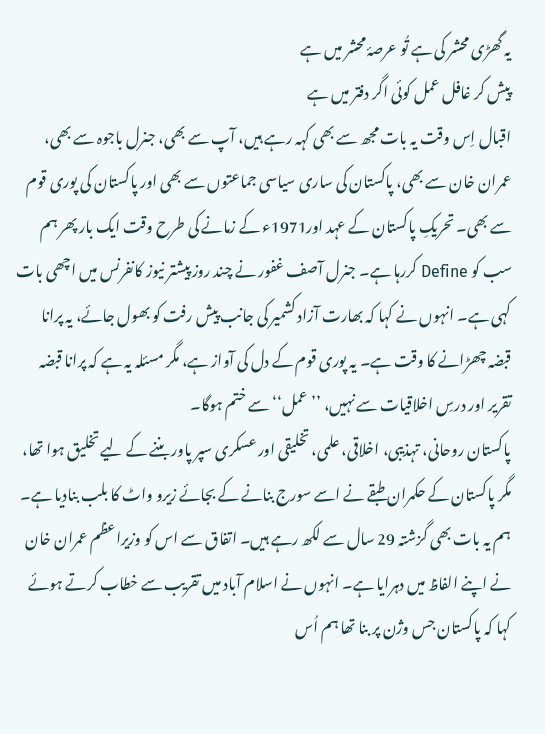یہ گھڑی محشر کی ہے تُو عرصۂ محشر میں ہے
پیش کر غافل عمل کوئی اگر دفتر میں ہے
اقبال اِس وقت یہ بات مجھ سے بھی کہہ رہے ہیں، آپ سے بھی، جنرل باجوہ سے بھی، عمران خان سے بھی، پاکستان کی ساری سیاسی جماعتوں سے بھی اور پاکستان کی پوری قوم سے بھی۔ تحریکِ پاکستان کے عہد اور1971ء کے زمانے کی طرح وقت ایک بار پھر ہم سب کو Define کررہا ہے۔ جنرل آصف غفور نے چند روز پیشتر نیوز کانفرنس میں اچھی بات کہی ہے۔ انہوں نے کہا کہ بھارت آزاد کشمیر کی جانب پیش رفت کو بھول جائے، یہ پرانا قبضہ چھڑانے کا وقت ہے۔ یہ پوری قوم کے دل کی آواز ہے، مگر مسئلہ یہ ہے کہ پرانا قبضہ تقریر اور درسِ اخلاقیات سے نہیں، ’’عمل‘‘ سے ختم ہوگا۔
پاکستان روحانی، تہذیبی، اخلاقی، علمی، تخلیقی اور عسکری سپر پاور بننے کے لیے تخلیق ہوا تھا، مگر پاکستان کے حکمران طبقے نے اسے سورج بنانے کے بجائے زیرو واٹ کا بلب بنادیا ہے۔ ہم یہ بات بھی گزشتہ 29 سال سے لکھ رہے ہیں۔ اتفاق سے اس کو وزیراعظم عمران خان نے اپنے الفاظ میں دہرایا ہے۔ انہوں نے اسلام آباد میں تقریب سے خطاب کرتے ہوئے کہا کہ پاکستان جس وژن پر بنا تھا ہم اُس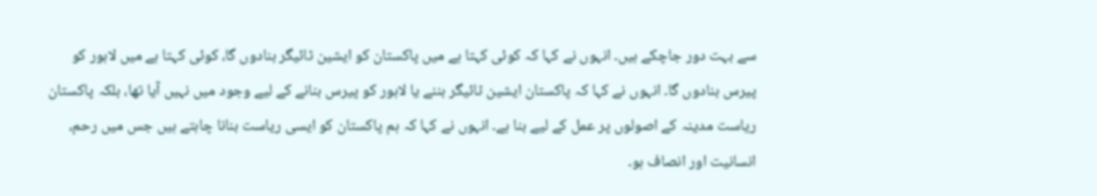سے بہت دور جاچکے ہیں۔ انہوں نے کہا کہ کوئی کہتا ہے میں پاکستان کو ایشین ٹائیگر بنادوں گا، کوئی کہتا ہے میں لاہور کو پیرس بنادوں گا۔ انہوں نے کہا کہ پاکستان ایشین ٹائیگر بننے یا لاہور کو پیرس بنانے کے لیے وجود میں نہیں آیا تھا، بلکہ پاکستان ریاست مدینہ کے اصولوں پر عمل کے لیے بنا ہے۔ انہوں نے کہا کہ ہم پاکستان کو ایسی ریاست بنانا چاہتے ہیں جس میں رحم، انسانیت اور انصاف ہو۔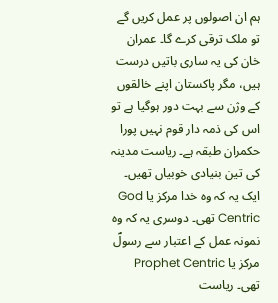ہم ان اصولوں پر عمل کریں گے تو ملک ترقی کرے گا۔ عمران خان کی یہ ساری باتیں درست ہیں، مگر پاکستان اپنے خالقوں کے وژن سے بہت دور ہوگیا ہے تو اس کی ذمہ دار قوم نہیں پورا حکمران طبقہ ہے۔ ریاست مدینہ کی تین بنیادی خوبیاں تھیں۔ ایک یہ کہ وہ خدا مرکز یا God Centric تھی۔ دوسری یہ کہ وہ نمونہ عمل کے اعتبار سے رسولؐ مرکز یا Prophet Centric تھی۔ ریاست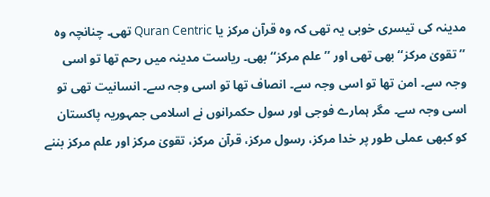مدینہ کی تیسری خوبی یہ تھی کہ وہ قرآن مرکز یا Quran Centric تھی۔ چنانچہ وہ ’’تقویٰ مرکز‘‘ بھی تھی اور ’’علم مرکز‘‘ بھی۔ ریاست مدینہ میں رحم تھا تو اسی وجہ سے۔ امن تھا تو اسی وجہ سے۔ انصاف تھا تو اسی وجہ سے۔ انسانیت تھی تو اسی وجہ سے۔ مگر ہمارے فوجی اور سول حکمرانوں نے اسلامی جمہوریہ پاکستان کو کبھی عملی طور پر خدا مرکز، رسول مرکز، قرآن مرکز، تقویٰ مرکز اور علم مرکز بننے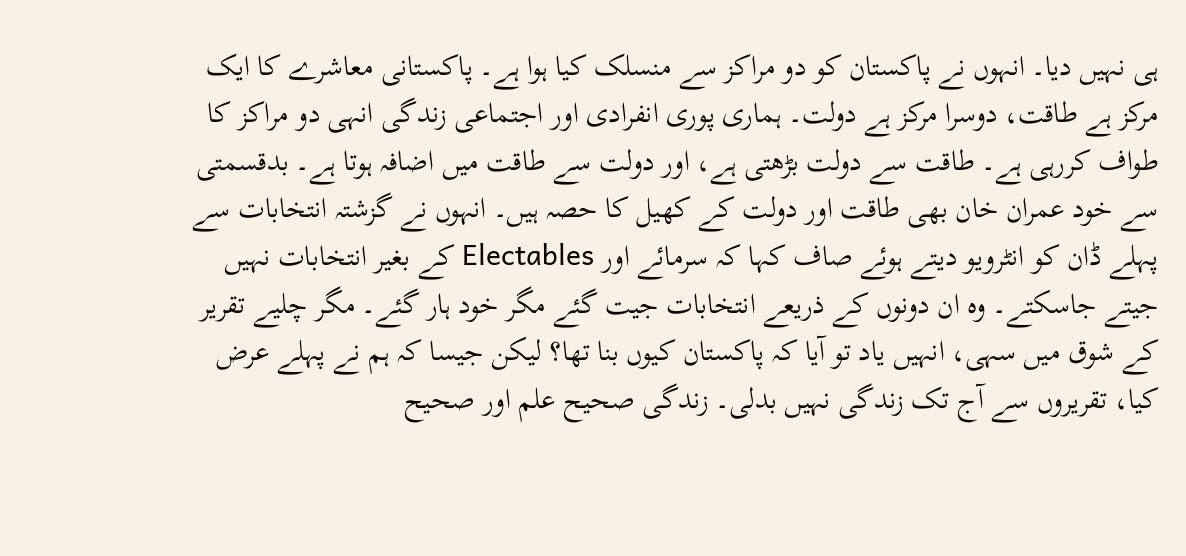ہی نہیں دیا۔ انہوں نے پاکستان کو دو مراکز سے منسلک کیا ہوا ہے۔ پاکستانی معاشرے کا ایک مرکز ہے طاقت، دوسرا مرکز ہے دولت۔ ہماری پوری انفرادی اور اجتماعی زندگی انہی دو مراکز کا طواف کررہی ہے۔ طاقت سے دولت بڑھتی ہے، اور دولت سے طاقت میں اضافہ ہوتا ہے۔ بدقسمتی سے خود عمران خان بھی طاقت اور دولت کے کھیل کا حصہ ہیں۔ انہوں نے گزشتہ انتخابات سے پہلے ڈان کو انٹرویو دیتے ہوئے صاف کہا کہ سرمائے اور Electables کے بغیر انتخابات نہیں جیتے جاسکتے۔ وہ ان دونوں کے ذریعے انتخابات جیت گئے مگر خود ہار گئے۔ مگر چلیے تقریر کے شوق میں سہی، انہیں یاد تو آیا کہ پاکستان کیوں بنا تھا؟ لیکن جیسا کہ ہم نے پہلے عرض کیا، تقریروں سے آج تک زندگی نہیں بدلی۔ زندگی صحیح علم اور صحیح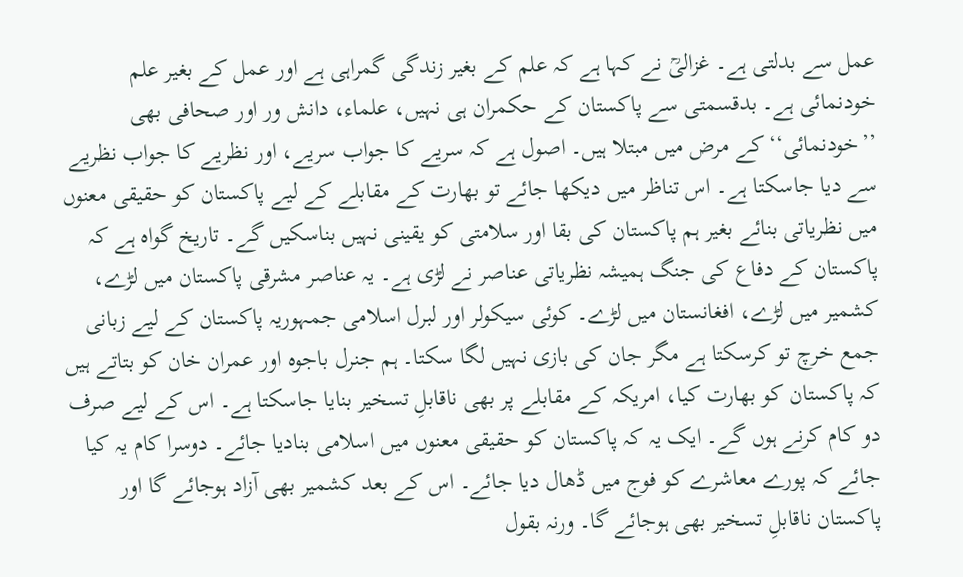عمل سے بدلتی ہے۔ غزالیؒ نے کہا ہے کہ علم کے بغیر زندگی گمراہی ہے اور عمل کے بغیر علم خودنمائی ہے۔ بدقسمتی سے پاکستان کے حکمران ہی نہیں، علماء، دانش ور اور صحافی بھی ’’خودنمائی‘‘ کے مرض میں مبتلا ہیں۔ اصول ہے کہ سریے کا جواب سریے، اور نظریے کا جواب نظریے سے دیا جاسکتا ہے۔ اس تناظر میں دیکھا جائے تو بھارت کے مقابلے کے لیے پاکستان کو حقیقی معنوں میں نظریاتی بنائے بغیر ہم پاکستان کی بقا اور سلامتی کو یقینی نہیں بناسکیں گے۔ تاریخ گواہ ہے کہ پاکستان کے دفاع کی جنگ ہمیشہ نظریاتی عناصر نے لڑی ہے۔ یہ عناصر مشرقی پاکستان میں لڑے، کشمیر میں لڑے، افغانستان میں لڑے۔ کوئی سیکولر اور لبرل اسلامی جمہوریہ پاکستان کے لیے زبانی جمع خرچ تو کرسکتا ہے مگر جان کی بازی نہیں لگا سکتا۔ ہم جنرل باجوہ اور عمران خان کو بتاتے ہیں کہ پاکستان کو بھارت کیا، امریکہ کے مقابلے پر بھی ناقابلِ تسخیر بنایا جاسکتا ہے۔ اس کے لیے صرف دو کام کرنے ہوں گے۔ ایک یہ کہ پاکستان کو حقیقی معنوں میں اسلامی بنادیا جائے۔ دوسرا کام یہ کیا جائے کہ پورے معاشرے کو فوج میں ڈھال دیا جائے۔ اس کے بعد کشمیر بھی آزاد ہوجائے گا اور پاکستان ناقابلِ تسخیر بھی ہوجائے گا۔ ورنہ بقول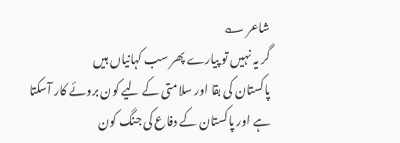شاعر ؎
گر یہ نہیں تو پیارے پھر سب کہانیاں ہیں
پاکستان کی بقا اور سلامتی کے لیے کون بروئے کار آسکتا ہے اور پاکستان کے دفاع کی جنگ کون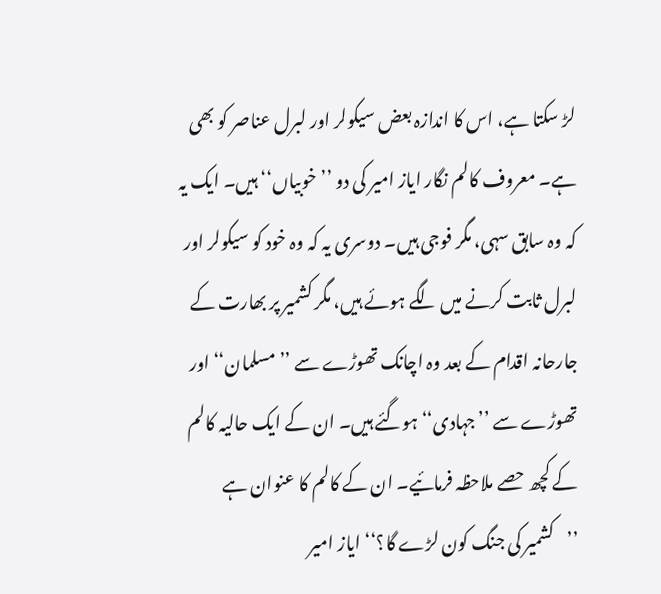لڑ سکتا ہے، اس کا اندازہ بعض سیکولر اور لبرل عناصر کو بھی ہے۔ معروف کالم نگار ایاز امیر کی دو ’’خوبیاں‘‘ ہیں۔ ایک یہ کہ وہ سابق سہی، مگر فوجی ہیں۔ دوسری یہ کہ وہ خود کو سیکولر اور لبرل ثابت کرنے میں لگے ہوئے ہیں، مگر کشمیر پر بھارت کے جارحانہ اقدام کے بعد وہ اچانک تھوڑے سے ’’مسلمان‘‘ اور تھوڑے سے ’’جہادی‘‘ ہوگئے ہیں۔ ان کے ایک حالیہ کالم کے کچھ حصے ملاحظہ فرمائیے۔ ان کے کالم کا عنوان ہے ’’کشمیر کی جنگ کون لڑے گا؟‘‘ ایاز امیر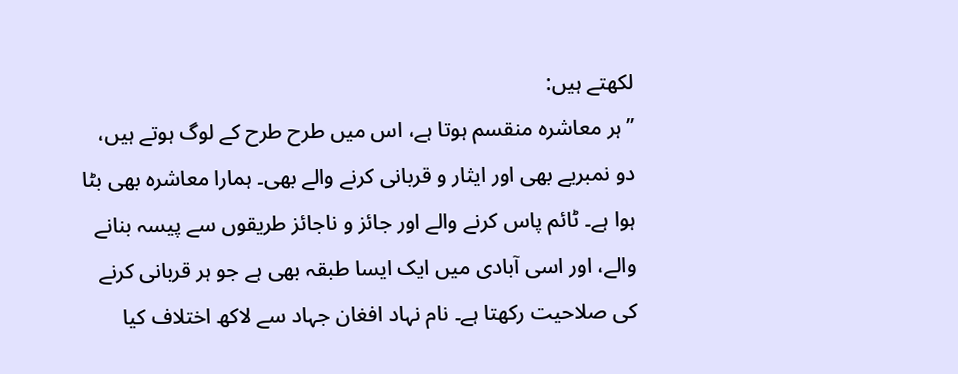لکھتے ہیں:
’’ہر معاشرہ منقسم ہوتا ہے، اس میں طرح طرح کے لوگ ہوتے ہیں، دو نمبریے بھی اور ایثار و قربانی کرنے والے بھی۔ ہمارا معاشرہ بھی بٹا ہوا ہے۔ ٹائم پاس کرنے والے اور جائز و ناجائز طریقوں سے پیسہ بنانے والے، اور اسی آبادی میں ایک ایسا طبقہ بھی ہے جو ہر قربانی کرنے کی صلاحیت رکھتا ہے۔ نام نہاد افغان جہاد سے لاکھ اختلاف کیا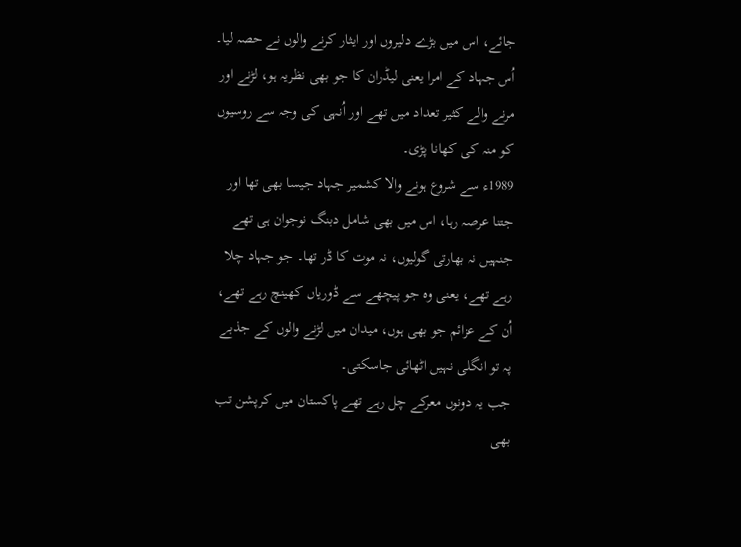جائے، اس میں بڑے دلیروں اور ایثار کرنے والوں نے حصہ لیا۔ اُس جہاد کے امرا یعنی لیڈران کا جو بھی نظریہ ہو، لڑنے اور مرنے والے کثیر تعداد میں تھے اور اُنہی کی وجہ سے روسیوں کو منہ کی کھانا پڑی۔
1989ء سے شروع ہونے والا کشمیر جہاد جیسا بھی تھا اور جتنا عرصہ رہا، اس میں بھی شامل دبنگ نوجوان ہی تھے جنہیں نہ بھارتی گولیوں، نہ موت کا ڈر تھا۔ جو جہاد چلا رہے تھے، یعنی وہ جو پیچھے سے ڈوریاں کھینچ رہے تھے، اُن کے عزائم جو بھی ہوں، میدان میں لڑنے والوں کے جذبے پہ تو انگلی نہیں اٹھائی جاسکتی۔
جب یہ دونوں معرکے چل رہے تھے پاکستان میں کرپشن تب بھی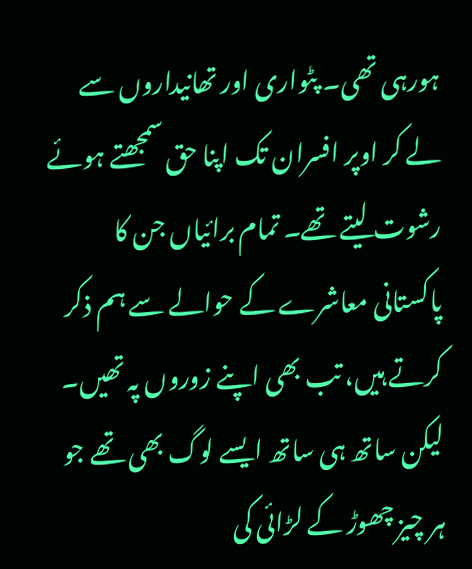ہورہی تھی۔ پٹواری اور تھانیداروں سے لے کر اوپر افسران تک اپنا حق سمجھتے ہوئے رشوت لیتے تھے۔ تمام برائیاں جن کا پاکستانی معاشرے کے حوالے سے ہم ذکر کرتے ہیں، تب بھی اپنے زوروں پہ تھیں۔ لیکن ساتھ ہی ساتھ ایسے لوگ بھی تھے جو ہر چیز چھوڑ کے لڑائی کی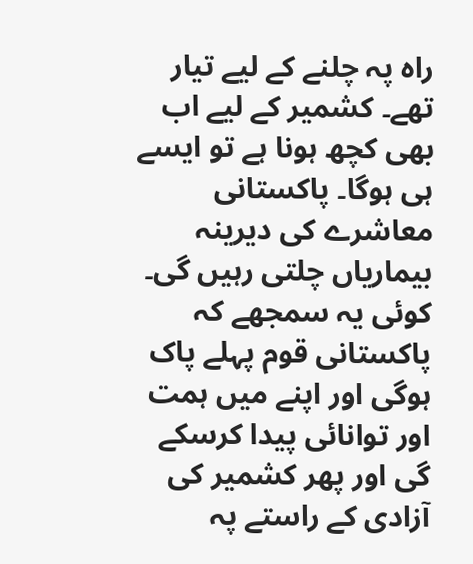راہ پہ چلنے کے لیے تیار تھے۔ کشمیر کے لیے اب بھی کچھ ہونا ہے تو ایسے ہی ہوگا۔ پاکستانی معاشرے کی دیرینہ بیماریاں چلتی رہیں گی۔ کوئی یہ سمجھے کہ پاکستانی قوم پہلے پاک ہوگی اور اپنے میں ہمت اور توانائی پیدا کرسکے گی اور پھر کشمیر کی آزادی کے راستے پہ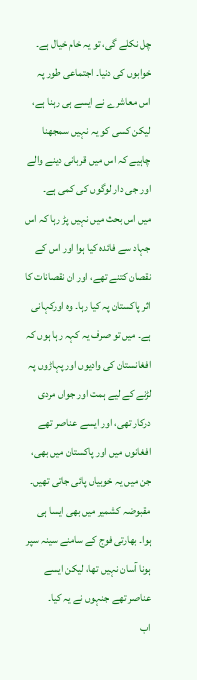چل نکلے گی، تو یہ خام خیال ہے۔ خوابوں کی دنیا۔ اجتماعی طور پہ اس معاشرے نے ایسے ہی رہنا ہے، لیکن کسی کو یہ نہیں سمجھنا چاہیے کہ اس میں قربانی دینے والے اور جی دار لوگوں کی کمی ہے۔
میں اس بحث میں نہیں پڑ رہا کہ اس جہاد سے فائدہ کیا ہوا اور اس کے نقصان کتنے تھے، اور ان نقصانات کا اثر پاکستان پہ کیا رہا۔ وہ اورکہانی ہے۔ میں تو صرف یہ کہہ رہا ہوں کہ افغانستان کی وادیوں اور پہاڑوں پہ لڑنے کے لیے ہمت اور جواں مردی درکار تھی، اور ایسے عناصر تھے افغانوں میں اور پاکستان میں بھی، جن میں یہ خوبیاں پائی جاتی تھیں۔ مقبوضہ کشمیر میں بھی ایسا ہی ہوا۔ بھارتی فوج کے سامنے سینہ سپر ہونا آسان نہیں تھا، لیکن ایسے عناصر تھے جنہوں نے یہ کیا۔
اب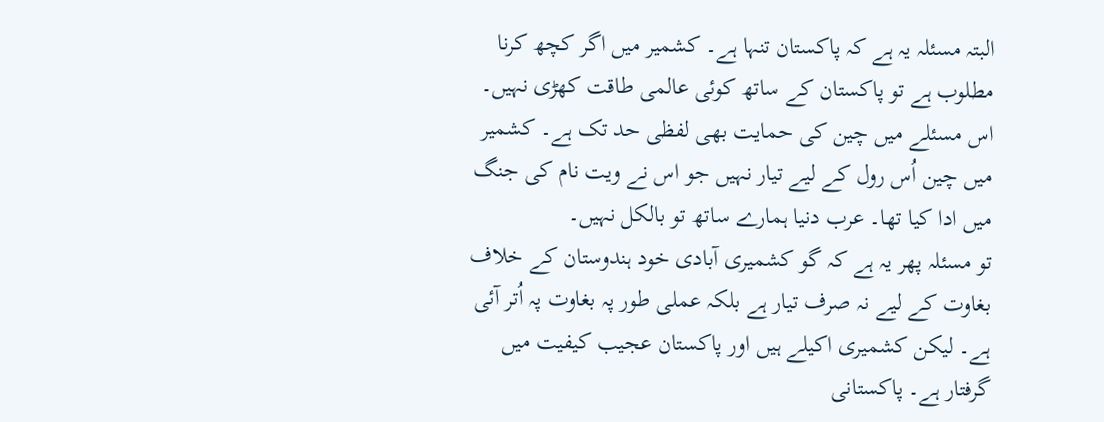البتہ مسئلہ یہ ہے کہ پاکستان تنہا ہے۔ کشمیر میں اگر کچھ کرنا مطلوب ہے تو پاکستان کے ساتھ کوئی عالمی طاقت کھڑی نہیں۔ اس مسئلے میں چین کی حمایت بھی لفظی حد تک ہے۔ کشمیر میں چین اُس رول کے لیے تیار نہیں جو اس نے ویت نام کی جنگ میں ادا کیا تھا۔ عرب دنیا ہمارے ساتھ تو بالکل نہیں۔
تو مسئلہ پھر یہ ہے کہ گو کشمیری آبادی خود ہندوستان کے خلاف بغاوت کے لیے نہ صرف تیار ہے بلکہ عملی طور پہ بغاوت پہ اُتر آئی ہے۔ لیکن کشمیری اکیلے ہیں اور پاکستان عجیب کیفیت میں گرفتار ہے۔ پاکستانی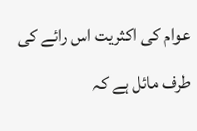عوام کی اکثریت اس رائے کی طرف مائل ہے کہ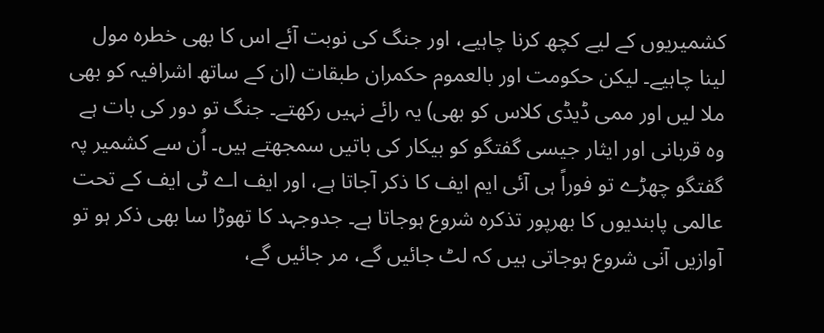کشمیریوں کے لیے کچھ کرنا چاہیے، اور جنگ کی نوبت آئے اس کا بھی خطرہ مول لینا چاہیے۔ لیکن حکومت اور بالعموم حکمران طبقات (ان کے ساتھ اشرافیہ کو بھی ملا لیں اور ممی ڈیڈی کلاس کو بھی) یہ رائے نہیں رکھتے۔ جنگ تو دور کی بات ہے وہ قربانی اور ایثار جیسی گفتگو کو بیکار کی باتیں سمجھتے ہیں۔ اُن سے کشمیر پہ گفتگو چھڑے تو فوراً ہی آئی ایم ایف کا ذکر آجاتا ہے، اور ایف اے ٹی ایف کے تحت عالمی پابندیوں کا بھرپور تذکرہ شروع ہوجاتا ہے۔ جدوجہد کا تھوڑا سا بھی ذکر ہو تو آوازیں آنی شروع ہوجاتی ہیں کہ لٹ جائیں گے، مر جائیں گے،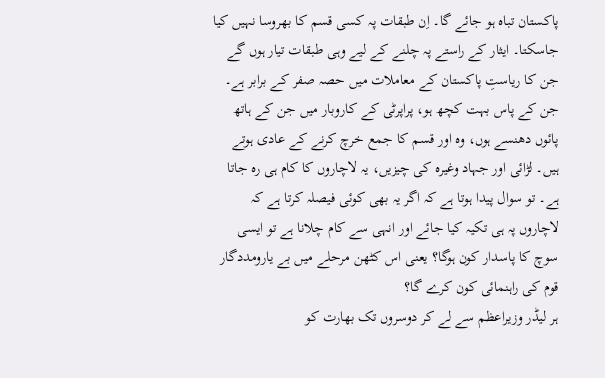پاکستان تباہ ہو جائے گا۔ اِن طبقات پہ کسی قسم کا بھروسا نہیں کیا جاسکتا۔ ایثار کے راستے پہ چلنے کے لیے وہی طبقات تیار ہوں گے جن کا ریاستِ پاکستان کے معاملات میں حصہ صفر کے برابر ہے۔ جن کے پاس بہت کچھ ہو، پراپرٹی کے کاروبار میں جن کے ہاتھ پائوں دھنسے ہوں، وہ اور قسم کا جمع خرچ کرنے کے عادی ہوتے ہیں۔ لڑائی اور جہاد وغیرہ کی چیزیں، یہ لاچاروں کا کام ہی رہ جاتا ہے۔ تو سوال پیدا ہوتا ہے کہ اگر یہ بھی کوئی فیصلہ کرتا ہے کہ لاچاروں پہ ہی تکیہ کیا جائے اور انہی سے کام چلانا ہے تو ایسی سوچ کا پاسدار کون ہوگا؟ یعنی اس کٹھن مرحلے میں بے یارومددگار قوم کی راہنمائی کون کرے گا؟
ہر لیڈر وزیراعظم سے لے کر دوسروں تک بھارت کو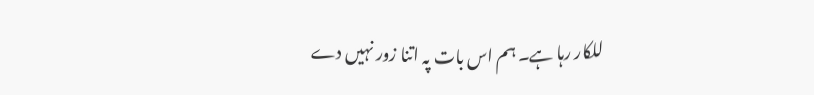للکار رہا ہے۔ ہم اس بات پہ اتنا زور نہیں دے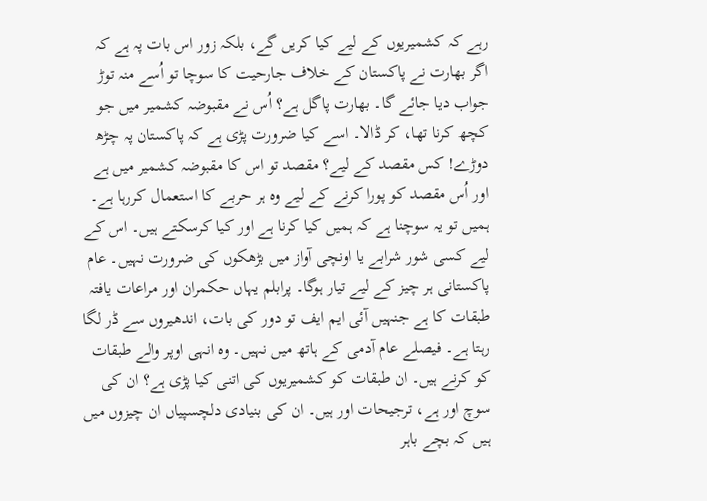رہے کہ کشمیریوں کے لیے کیا کریں گے، بلکہ زور اس بات پہ ہے کہ اگر بھارت نے پاکستان کے خلاف جارحیت کا سوچا تو اُسے منہ توڑ جواب دیا جائے گا۔ بھارت پاگل ہے؟ اُس نے مقبوضہ کشمیر میں جو کچھ کرنا تھا، کر ڈالا۔ اسے کیا ضرورت پڑی ہے کہ پاکستان پہ چڑھ دوڑے! کس مقصد کے لیے؟ مقصد تو اس کا مقبوضہ کشمیر میں ہے اور اُس مقصد کو پورا کرنے کے لیے وہ ہر حربے کا استعمال کررہا ہے۔
ہمیں تو یہ سوچنا ہے کہ ہمیں کیا کرنا ہے اور کیا کرسکتے ہیں۔ اس کے لیے کسی شور شرابے یا اونچی آواز میں بڑھکوں کی ضرورت نہیں۔ عام پاکستانی ہر چیز کے لیے تیار ہوگا۔ پرابلم یہاں حکمران اور مراعات یافتہ طبقات کا ہے جنہیں آئی ایم ایف تو دور کی بات، اندھیروں سے ڈر لگا رہتا ہے۔ فیصلے عام آدمی کے ہاتھ میں نہیں۔ وہ انہی اوپر والے طبقات کو کرنے ہیں۔ ان طبقات کو کشمیریوں کی اتنی کیا پڑی ہے؟ ان کی سوچ اور ہے، ترجیحات اور ہیں۔ ان کی بنیادی دلچسپیاں ان چیزوں میں ہیں کہ بچے باہر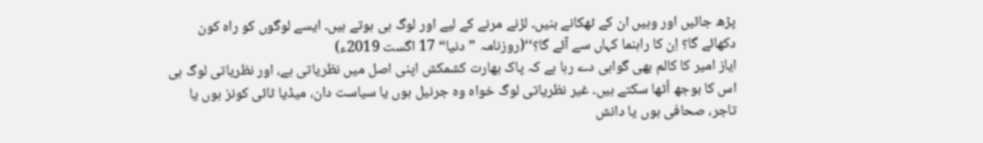پڑھ جائیں اور وہیں ان کے ٹھکانے بنیں۔ لڑنے مرنے کے لیے اور لوگ ہی ہوتے ہیں۔ ایسے لوگوں کو راہ کون دکھائے گا؟ اِن کا راہنما کہاں سے آئے گا؟‘‘(روزنامہ ”دنیا“ 17 اگست 2019ء)
ایاز امیر کا کالم بھی گواہی دے رہا ہے کہ پاک بھارت کشمکش اپنی اصل میں نظریاتی ہے، اور نظریاتی لوگ ہی اس کا بوجھ اُٹھا سکتے ہیں۔ غیر نظریاتی لوگ خواہ وہ جرنیل ہوں یا سیاست دان، میڈیا ٹائی کونز ہوں یا تاجر، صحافی ہوں یا دانش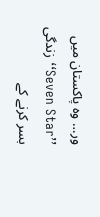ور… وہ پاکستان میں ’’Seven Star‘‘ زندگی بسر کرنے کے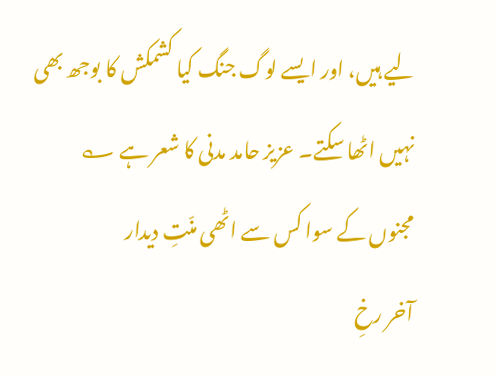لیے ہیں، اور ایسے لوگ جنگ کیا کشمکش کا بوجھ بھی نہیں اٹھا سکتے۔ عزیز حامد مدنی کا شعر ہے ؎
مجنوں کے سوا کس سے اٹھی منّتِ دیدار
آخر رخِ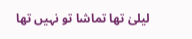لیلیٰ تھا تماشا تو نہیں تھا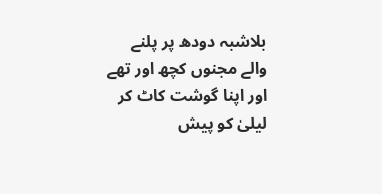بلاشبہ دودھ پر پلنے والے مجنوں کچھ اور تھے اور اپنا گوشت کاٹ کر لیلیٰ کو پیش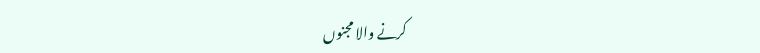کرنے والا مجنوں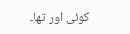کوئی اور تھا۔